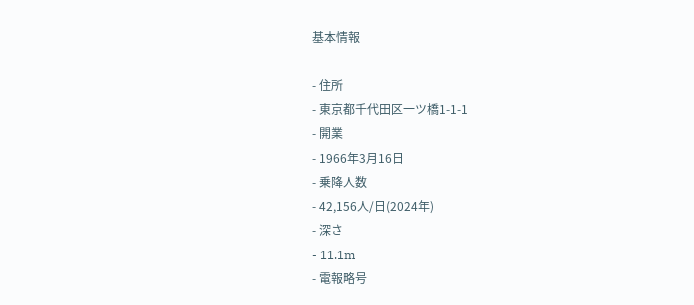基本情報

- 住所
- 東京都千代田区一ツ橋1-1-1
- 開業
- 1966年3月16日
- 乗降人数
- 42,156人/日(2024年)
- 深さ
- 11.1m
- 電報略号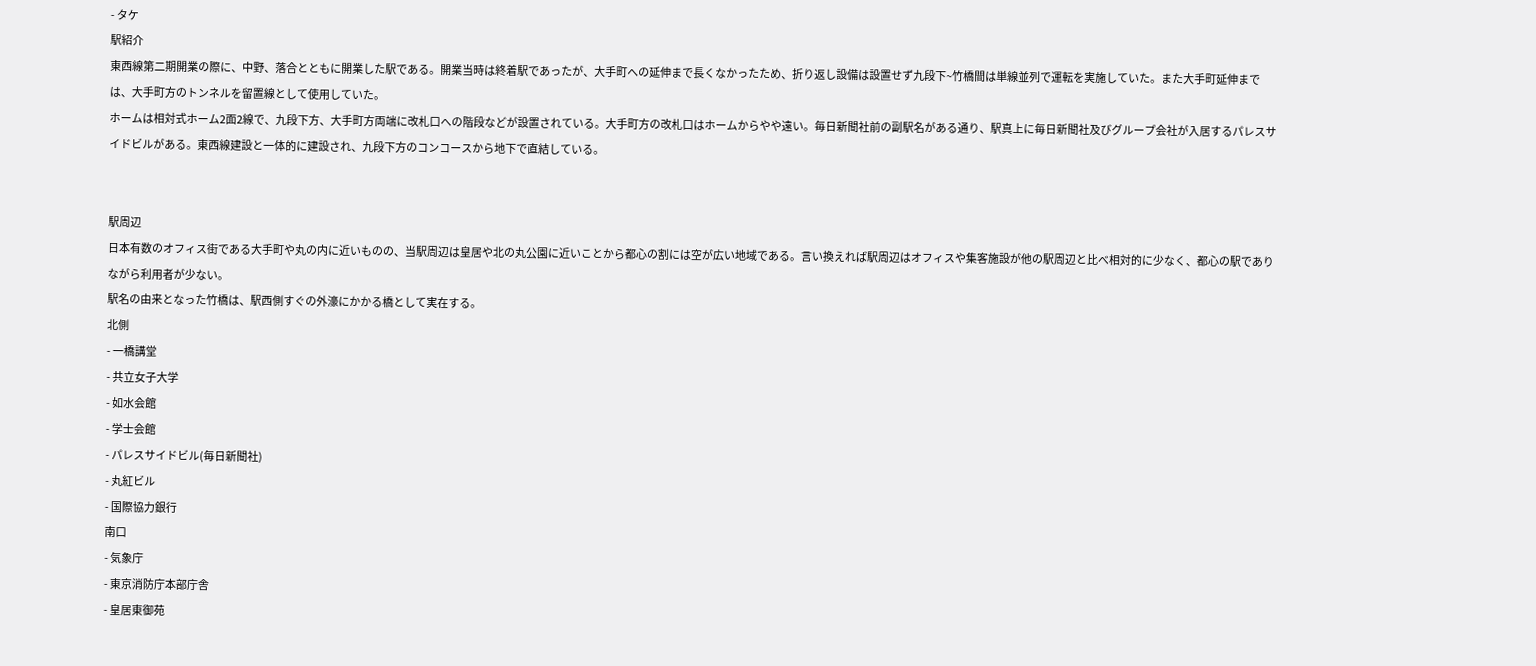- タケ
駅紹介
東西線第二期開業の際に、中野、落合とともに開業した駅である。開業当時は終着駅であったが、大手町への延伸まで長くなかったため、折り返し設備は設置せず九段下~竹橋間は単線並列で運転を実施していた。また大手町延伸までは、大手町方のトンネルを留置線として使用していた。
ホームは相対式ホーム2面2線で、九段下方、大手町方両端に改札口への階段などが設置されている。大手町方の改札口はホームからやや遠い。毎日新聞社前の副駅名がある通り、駅真上に毎日新聞社及びグループ会社が入居するパレスサイドビルがある。東西線建設と一体的に建設され、九段下方のコンコースから地下で直結している。


駅周辺
日本有数のオフィス街である大手町や丸の内に近いものの、当駅周辺は皇居や北の丸公園に近いことから都心の割には空が広い地域である。言い換えれば駅周辺はオフィスや集客施設が他の駅周辺と比べ相対的に少なく、都心の駅でありながら利用者が少ない。
駅名の由来となった竹橋は、駅西側すぐの外濠にかかる橋として実在する。
北側
- 一橋講堂
- 共立女子大学
- 如水会館
- 学士会館
- パレスサイドビル(毎日新聞社)
- 丸紅ビル
- 国際協力銀行
南口
- 気象庁
- 東京消防庁本部庁舎
- 皇居東御苑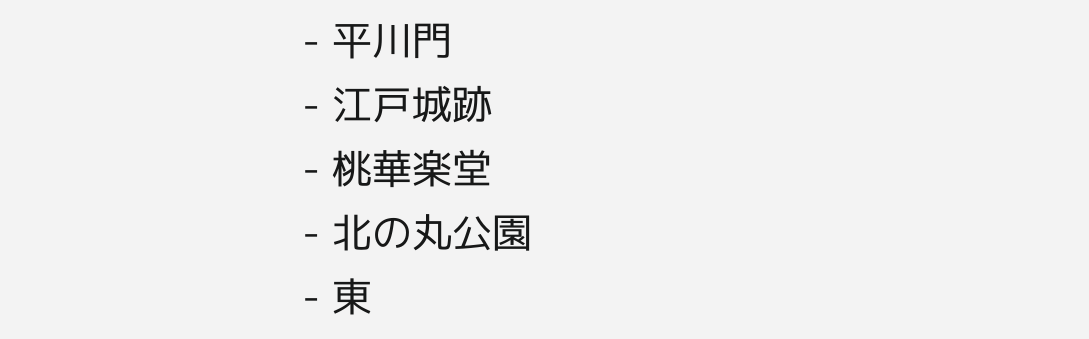- 平川門
- 江戸城跡
- 桃華楽堂
- 北の丸公園
- 東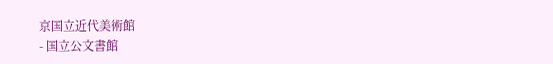京国立近代美術館
- 国立公文書館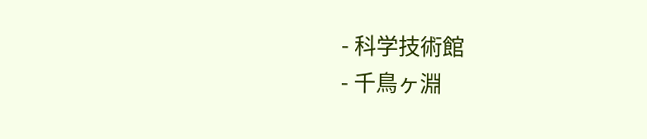- 科学技術館
- 千鳥ヶ淵